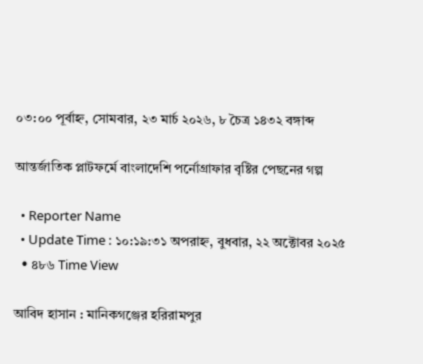০৩:০০ পূর্বাহ্ন, সোমবার, ২৩ মার্চ ২০২৬, ৮ চৈত্র ১৪৩২ বঙ্গাব্দ

আন্তর্জাতিক প্লাটফর্মে বাংলাদেশি পর্নোগ্রাফার বৃষ্টির পেছনের গল্প

  • Reporter Name
  • Update Time : ১০:১৯:৩১ অপরাহ্ন, বুধবার, ২২ অক্টোবর ২০২৫
  • ৪৮৬ Time View

আবিদ হাসান : মানিকগঞ্জের হরিরামপুর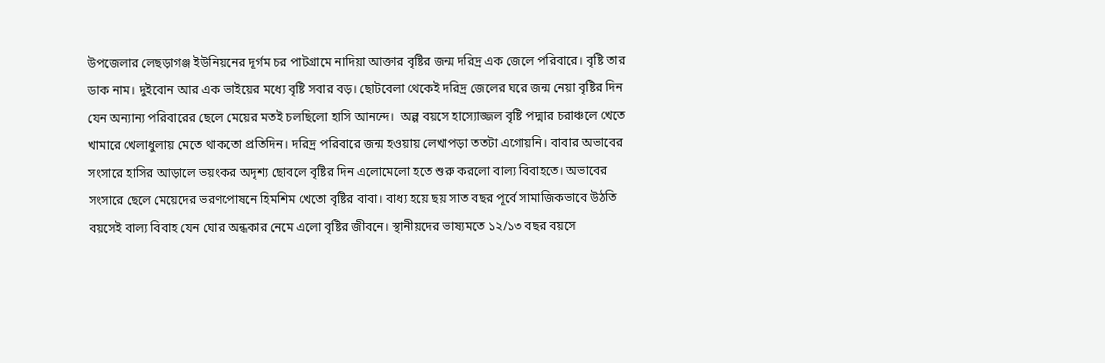উপজেলার লেছড়াগঞ্জ ইউনিয়নের দূর্গম চর পাটগ্রামে নাদিয়া আক্তার বৃষ্টির জন্ম দরিদ্র এক জেলে পরিবারে। বৃষ্টি তার ডাক নাম। দুইবোন আর এক ভাইয়ের মধ্যে বৃষ্টি সবার বড়। ছোটবেলা থেকেই দরিদ্র জেলের ঘরে জন্ম নেয়া বৃষ্টির দিন যেন অন্যান্য পরিবারের ছেলে মেয়ের মতই চলছিলো হাসি আনন্দে।  অল্প বয়সে হাস্যোজ্জল বৃষ্টি পদ্মার চরাঞ্চলে খেতে খামারে খেলাধুলায় মেতে থাকতো প্রতিদিন। দরিদ্র পরিবারে জন্ম হওয়ায় লেখাপড়া ততটা এগোয়নি। বাবার অভাবের সংসারে হাসির আড়ালে ভয়ংকর অদৃশ্য ছোবলে বৃষ্টির দিন এলোমেলো হতে শুরু করলো বাল্য বিবাহতে। অভাবের সংসারে ছেলে মেয়েদের ভরণপোষনে হিমশিম খেতো বৃষ্টির বাবা। বাধ্য হয়ে ছয় সাত বছর পূর্বে সামাজিকভাবে উঠতি বয়সেই বাল্য বিবাহ যেন ঘোর অন্ধকার নেমে এলো বৃষ্টির জীবনে। স্থানীয়দের ভাষ্যমতে ১২/১৩ বছর বয়সে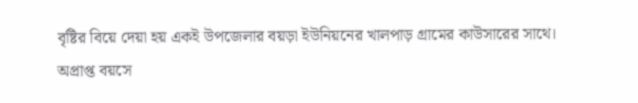বৃষ্টির বিয়ে দেয়া হয় একই উপজেলার বয়ড়া ইউনিয়নের খালপাড় গ্রামের কাউসারের সাথে। অপ্রাপ্ত বয়সে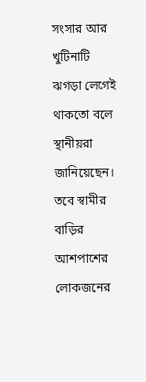সংসার আর খুটিনাটি ঝগড়া লেগেই থাকতো বলে স্থানীয়রা জানিয়েছেন। তবে স্বামীর বাড়ির আশপাশের লোকজনের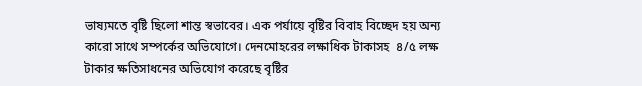ভাষ্যমতে বৃষ্টি ছিলো শান্ত স্বভাবের। এক পর্যায়ে বৃষ্টির বিবাহ বিচ্ছেদ হয় অন্য কারো সাথে সম্পর্কের অভিযোগে। দেনমোহরের লক্ষাধিক টাকাসহ  ৪/৫ লক্ষ টাকার ক্ষতিসাধনের অভিযোগ করেছে বৃষ্টির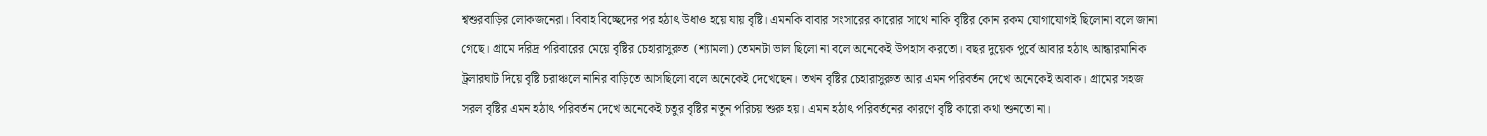শ্বশুরবাড়ির লোকজনেরা। বিবাহ বিচ্ছেদের পর হঠাৎ উধাও হয়ে যায় বৃষ্টি। এমনকি বাবার সংসারের কারোর সাথে নাকি বৃষ্টির কোন রকম যোগাযোগই ছিলোনা বলে জানা গেছে। গ্রামে দরিদ্র পরিবারের মেয়ে বৃষ্টির চেহারাসুরুত  (শ্যামলা) তেমনটা ভাল ছিলো না বলে অনেকেই উপহাস করতো। বছর দুয়েক পুর্বে আবার হঠাৎ আন্ধারমানিক ট্রলারঘাট দিয়ে বৃষ্টি চরাঞ্চলে নানির বাড়িতে আসছিলো বলে অনেকেই দেখেছেন। তখন বৃষ্টির চেহারাসুরুত আর এমন পরিবর্তন দেখে অনেকেই অবাক। গ্রামের সহজ সরল বৃষ্টির এমন হঠাৎ পরিবর্তন দেখে অনেকেই চতুর বৃষ্টির নতুন পরিচয় শুরু হয়। এমন হঠাৎ পরিবর্তনের কারণে বৃষ্টি কারো কথা শুনতো না।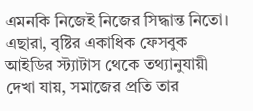এমনকি নিজেই নিজের সিদ্ধান্ত নিতো। এছারা, বৃষ্টির একাধিক ফেসবুক আইডির স্ট্যাটাস থেকে তথ্যানুযায়ী দেখা যায়, সমাজের প্রতি তার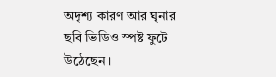অদৃশ্য কারণ আর ঘৃনার ছবি ভিডিও স্পষ্ট ফুটে উঠেছেন।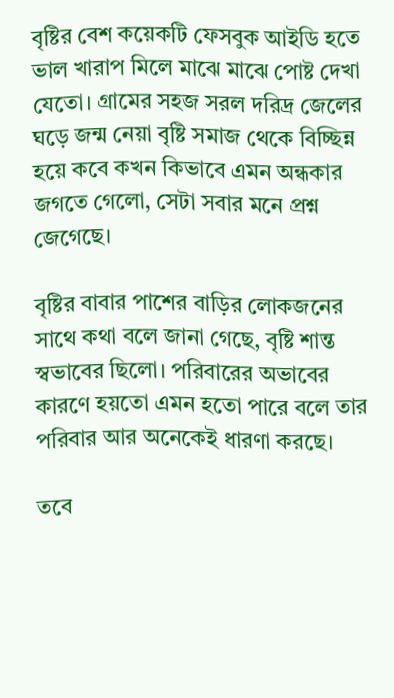বৃষ্টির বেশ কয়েকটি ফেসবুক আইডি হতে ভাল খারাপ মিলে মাঝে মাঝে পোষ্ট দেখা যেতো। গ্রামের সহজ সরল দরিদ্র জেলের ঘড়ে জন্ম নেয়া বৃষ্টি সমাজ থেকে বিচ্ছিন্ন হয়ে কবে কখন কিভাবে এমন অন্ধকার জগতে গেলো, সেটা সবার মনে প্রশ্ন জেগেছে।

বৃষ্টির বাবার পাশের বাড়ির লোকজনের সাথে কথা বলে জানা গেছে, বৃষ্টি শান্ত স্বভাবের ছিলো। পরিবারের অভাবের কারণে হয়তো এমন হতো পারে বলে তার পরিবার আর অনেকেই ধারণা করছে।

তবে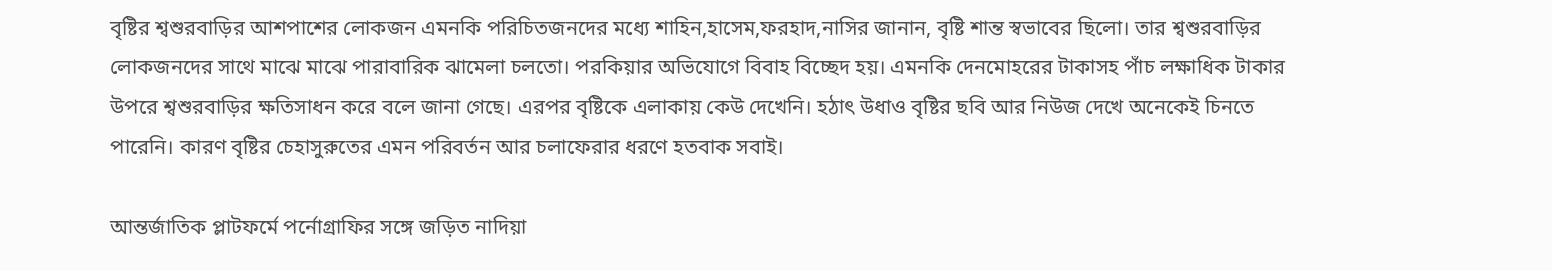বৃষ্টির শ্বশুরবাড়ির আশপাশের লোকজন এমনকি পরিচিতজনদের মধ্যে শাহিন,হাসেম,ফরহাদ,নাসির জানান, বৃষ্টি শান্ত স্বভাবের ছিলো। তার শ্বশুরবাড়ির লোকজনদের সাথে মাঝে মাঝে পারাবারিক ঝামেলা চলতো। পরকিয়ার অভিযোগে বিবাহ বিচ্ছেদ হয়। এমনকি দেনমোহরের টাকাসহ পাঁচ লক্ষাধিক টাকার উপরে শ্বশুরবাড়ির ক্ষতিসাধন করে বলে জানা গেছে। এরপর বৃষ্টিকে এলাকায় কেউ দেখেনি। হঠাৎ উধাও বৃষ্টির ছবি আর নিউজ দেখে অনেকেই চিনতে পারেনি। কারণ বৃষ্টির চেহাসুরুতের এমন পরিবর্তন আর চলাফেরার ধরণে হতবাক সবাই।

আন্তর্জাতিক প্লাটফর্মে পর্নোগ্রাফির সঙ্গে জড়িত নাদিয়া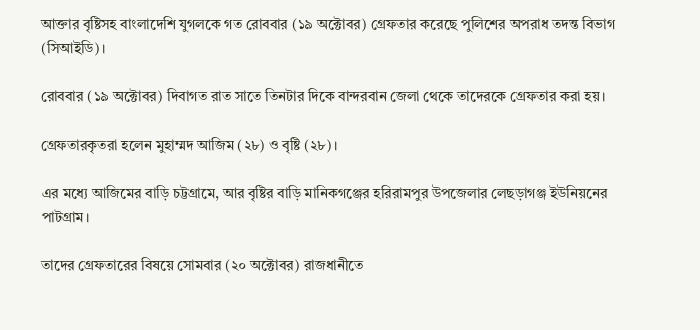আক্তার বৃষ্টিসহ বাংলাদেশি যুগলকে গত রোববার (১৯ অক্টোবর) গ্রেফতার করেছে পুলিশের অপরাধ তদন্ত বিভাগ (সিআইডি)।

রোববার (১৯ অক্টোবর) দিবাগত রাত সাতে তিনটার দিকে বান্দরবান জেলা থেকে তাদেরকে গ্রেফতার করা হয়।

গ্রেফতারকৃতরা হলেন মুহাম্মদ আজিম (২৮) ও বৃষ্টি (২৮)।

এর মধ্যে আজিমের বাড়ি চট্টগ্রামে, আর বৃষ্টির বাড়ি মানিকগঞ্জের হরিরামপুর উপজেলার লেছড়াগঞ্জ ইউনিয়নের পাটগ্রাম।

তাদের গ্রেফতারের বিষয়ে সোমবার (২০ অক্টোবর) রাজধানীতে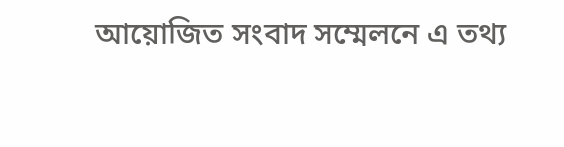আয়োজিত সংবাদ সম্মেলনে এ তথ্য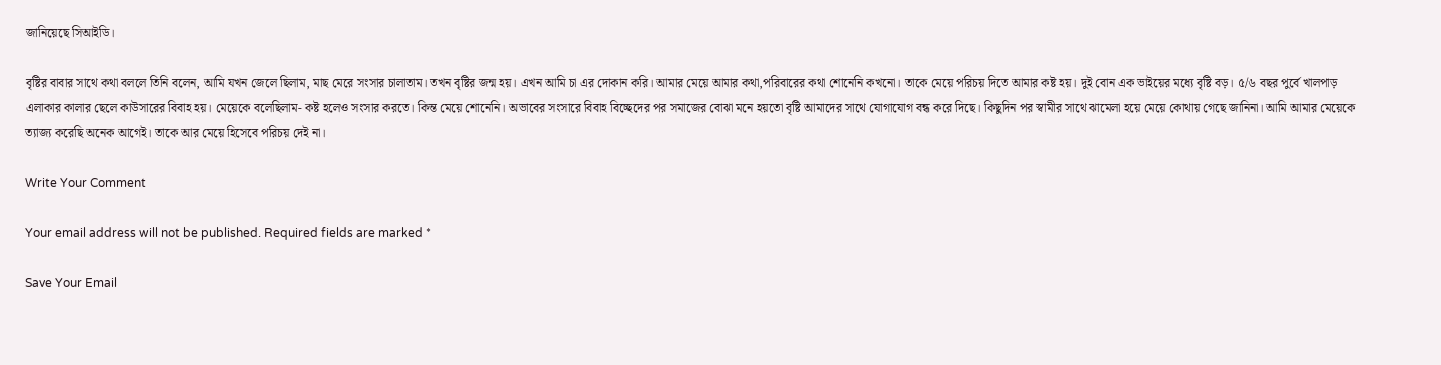জানিয়েছে সিআইডি।

বৃষ্টির বাবার সাথে কথা বললে তিনি বলেন, আমি যখন জেলে ছিলাম, মাছ মেরে সংসার চালাতাম। তখন বৃষ্টির জন্ম হয়। এখন আমি চা এর দোকান করি। আমার মেয়ে আমার কথা,পরিবারের কথা শোনেনি কখনো। তাকে মেয়ে পরিচয় দিতে আমার কষ্ট হয়। দুই বোন এক ভাইয়ের মধ্যে বৃষ্টি বড়। ৫/৬ বছর পুর্বে খালপাড় এলাকার কালার ছেলে কাউসারের বিবাহ হয়। মেয়েকে বলেছিলাম- কষ্ট হলেও সংসার করতে। কিন্ত মেয়ে শোনেনি। অভাবের সংসারে বিবাহ বিচ্ছেদের পর সমাজের বোঝা মনে হয়তো বৃষ্টি আমাদের সাথে যোগাযোগ বন্ধ করে দিছে। কিছুদিন পর স্বামীর সাথে ঝামেলা হয়ে মেয়ে কোথায় গেছে জানিনা। আমি আমার মেয়েকে ত্যাজ্য করেছি অনেক আগেই। তাকে আর মেয়ে হিসেবে পরিচয় দেই না।

Write Your Comment

Your email address will not be published. Required fields are marked *

Save Your Email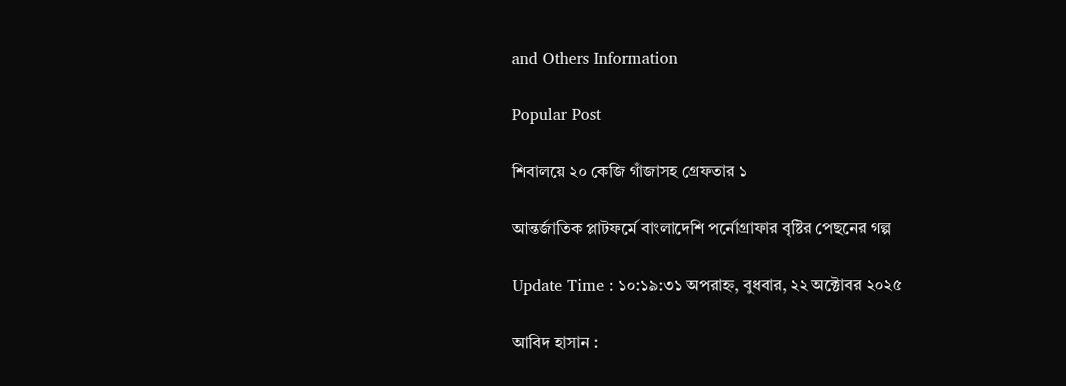and Others Information

Popular Post

শিবালয়ে ২০ কেজি গাঁজাসহ গ্রেফতার ১

আন্তর্জাতিক প্লাটফর্মে বাংলাদেশি পর্নোগ্রাফার বৃষ্টির পেছনের গল্প

Update Time : ১০:১৯:৩১ অপরাহ্ন, বুধবার, ২২ অক্টোবর ২০২৫

আবিদ হাসান :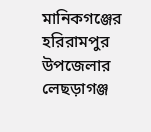মানিকগঞ্জের হরিরামপুর উপজেলার লেছড়াগঞ্জ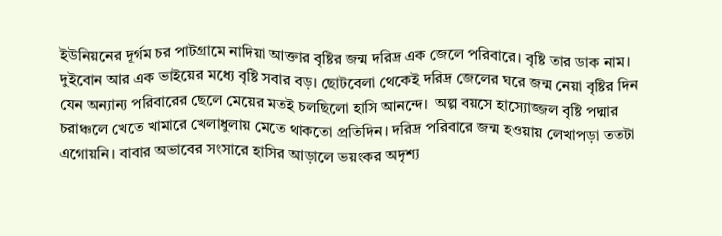ইউনিয়নের দূর্গম চর পাটগ্রামে নাদিয়া আক্তার বৃষ্টির জন্ম দরিদ্র এক জেলে পরিবারে। বৃষ্টি তার ডাক নাম। দুইবোন আর এক ভাইয়ের মধ্যে বৃষ্টি সবার বড়। ছোটবেলা থেকেই দরিদ্র জেলের ঘরে জন্ম নেয়া বৃষ্টির দিন যেন অন্যান্য পরিবারের ছেলে মেয়ের মতই চলছিলো হাসি আনন্দে।  অল্প বয়সে হাস্যোজ্জল বৃষ্টি পদ্মার চরাঞ্চলে খেতে খামারে খেলাধুলায় মেতে থাকতো প্রতিদিন। দরিদ্র পরিবারে জন্ম হওয়ায় লেখাপড়া ততটা এগোয়নি। বাবার অভাবের সংসারে হাসির আড়ালে ভয়ংকর অদৃশ্য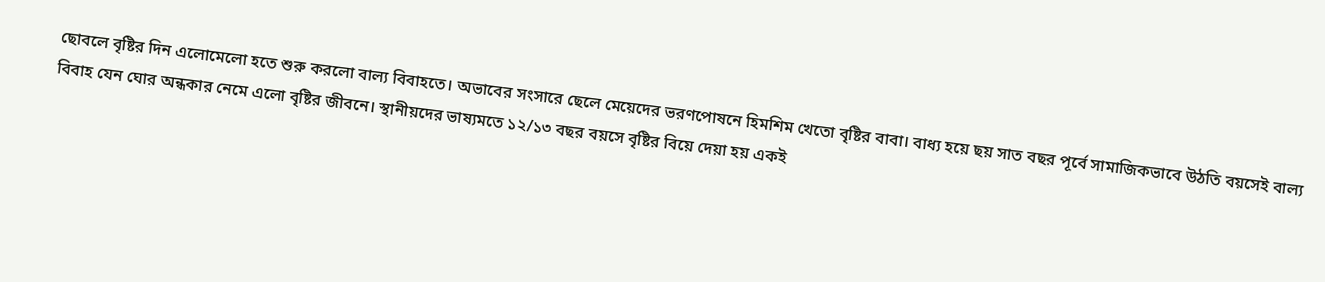ছোবলে বৃষ্টির দিন এলোমেলো হতে শুরু করলো বাল্য বিবাহতে। অভাবের সংসারে ছেলে মেয়েদের ভরণপোষনে হিমশিম খেতো বৃষ্টির বাবা। বাধ্য হয়ে ছয় সাত বছর পূর্বে সামাজিকভাবে উঠতি বয়সেই বাল্য বিবাহ যেন ঘোর অন্ধকার নেমে এলো বৃষ্টির জীবনে। স্থানীয়দের ভাষ্যমতে ১২/১৩ বছর বয়সে বৃষ্টির বিয়ে দেয়া হয় একই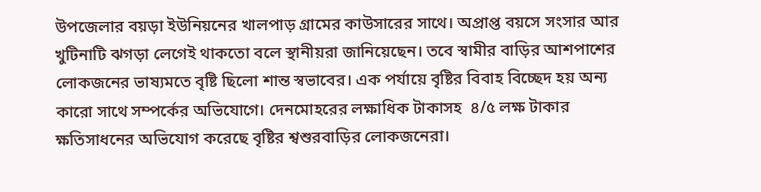উপজেলার বয়ড়া ইউনিয়নের খালপাড় গ্রামের কাউসারের সাথে। অপ্রাপ্ত বয়সে সংসার আর খুটিনাটি ঝগড়া লেগেই থাকতো বলে স্থানীয়রা জানিয়েছেন। তবে স্বামীর বাড়ির আশপাশের লোকজনের ভাষ্যমতে বৃষ্টি ছিলো শান্ত স্বভাবের। এক পর্যায়ে বৃষ্টির বিবাহ বিচ্ছেদ হয় অন্য কারো সাথে সম্পর্কের অভিযোগে। দেনমোহরের লক্ষাধিক টাকাসহ  ৪/৫ লক্ষ টাকার ক্ষতিসাধনের অভিযোগ করেছে বৃষ্টির শ্বশুরবাড়ির লোকজনেরা।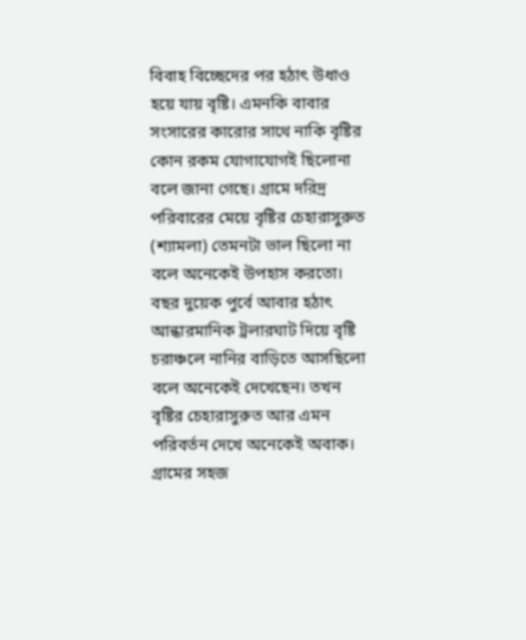বিবাহ বিচ্ছেদের পর হঠাৎ উধাও হয়ে যায় বৃষ্টি। এমনকি বাবার সংসারের কারোর সাথে নাকি বৃষ্টির কোন রকম যোগাযোগই ছিলোনা বলে জানা গেছে। গ্রামে দরিদ্র পরিবারের মেয়ে বৃষ্টির চেহারাসুরুত  (শ্যামলা) তেমনটা ভাল ছিলো না বলে অনেকেই উপহাস করতো। বছর দুয়েক পুর্বে আবার হঠাৎ আন্ধারমানিক ট্রলারঘাট দিয়ে বৃষ্টি চরাঞ্চলে নানির বাড়িতে আসছিলো বলে অনেকেই দেখেছেন। তখন বৃষ্টির চেহারাসুরুত আর এমন পরিবর্তন দেখে অনেকেই অবাক। গ্রামের সহজ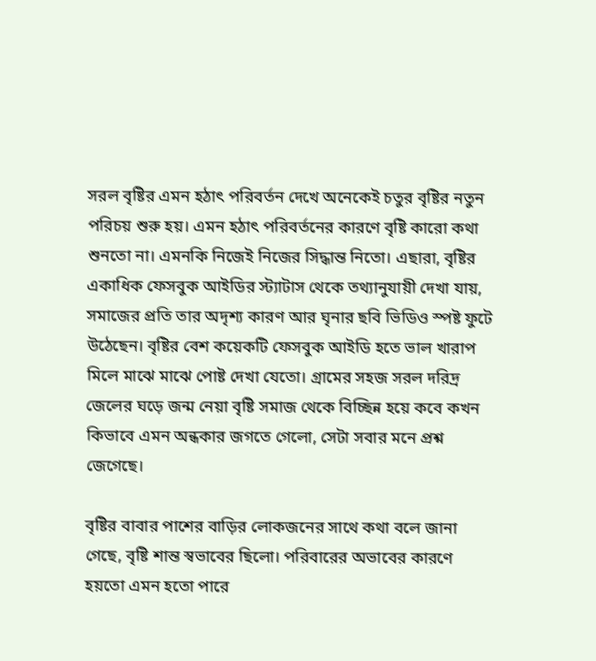সরল বৃষ্টির এমন হঠাৎ পরিবর্তন দেখে অনেকেই চতুর বৃষ্টির নতুন পরিচয় শুরু হয়। এমন হঠাৎ পরিবর্তনের কারণে বৃষ্টি কারো কথা শুনতো না। এমনকি নিজেই নিজের সিদ্ধান্ত নিতো। এছারা, বৃষ্টির একাধিক ফেসবুক আইডির স্ট্যাটাস থেকে তথ্যানুযায়ী দেখা যায়, সমাজের প্রতি তার অদৃশ্য কারণ আর ঘৃনার ছবি ভিডিও স্পষ্ট ফুটে উঠেছেন। বৃষ্টির বেশ কয়েকটি ফেসবুক আইডি হতে ভাল খারাপ মিলে মাঝে মাঝে পোষ্ট দেখা যেতো। গ্রামের সহজ সরল দরিদ্র জেলের ঘড়ে জন্ম নেয়া বৃষ্টি সমাজ থেকে বিচ্ছিন্ন হয়ে কবে কখন কিভাবে এমন অন্ধকার জগতে গেলো, সেটা সবার মনে প্রশ্ন জেগেছে।

বৃষ্টির বাবার পাশের বাড়ির লোকজনের সাথে কথা বলে জানা গেছে, বৃষ্টি শান্ত স্বভাবের ছিলো। পরিবারের অভাবের কারণে হয়তো এমন হতো পারে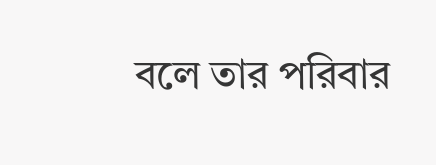বলে তার পরিবার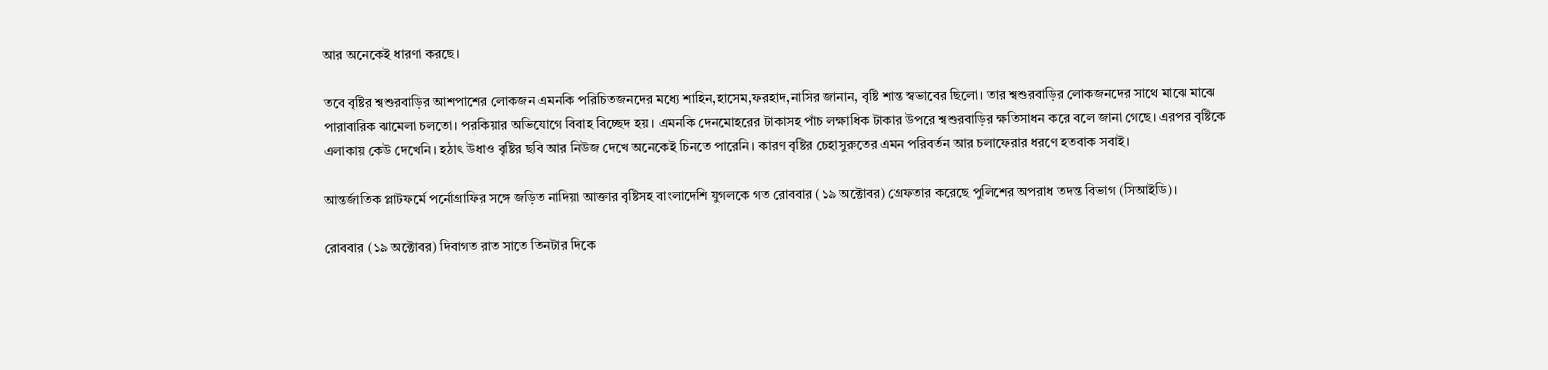আর অনেকেই ধারণা করছে।

তবে বৃষ্টির শ্বশুরবাড়ির আশপাশের লোকজন এমনকি পরিচিতজনদের মধ্যে শাহিন,হাসেম,ফরহাদ,নাসির জানান, বৃষ্টি শান্ত স্বভাবের ছিলো। তার শ্বশুরবাড়ির লোকজনদের সাথে মাঝে মাঝে পারাবারিক ঝামেলা চলতো। পরকিয়ার অভিযোগে বিবাহ বিচ্ছেদ হয়। এমনকি দেনমোহরের টাকাসহ পাঁচ লক্ষাধিক টাকার উপরে শ্বশুরবাড়ির ক্ষতিসাধন করে বলে জানা গেছে। এরপর বৃষ্টিকে এলাকায় কেউ দেখেনি। হঠাৎ উধাও বৃষ্টির ছবি আর নিউজ দেখে অনেকেই চিনতে পারেনি। কারণ বৃষ্টির চেহাসুরুতের এমন পরিবর্তন আর চলাফেরার ধরণে হতবাক সবাই।

আন্তর্জাতিক প্লাটফর্মে পর্নোগ্রাফির সঙ্গে জড়িত নাদিয়া আক্তার বৃষ্টিসহ বাংলাদেশি যুগলকে গত রোববার (১৯ অক্টোবর) গ্রেফতার করেছে পুলিশের অপরাধ তদন্ত বিভাগ (সিআইডি)।

রোববার (১৯ অক্টোবর) দিবাগত রাত সাতে তিনটার দিকে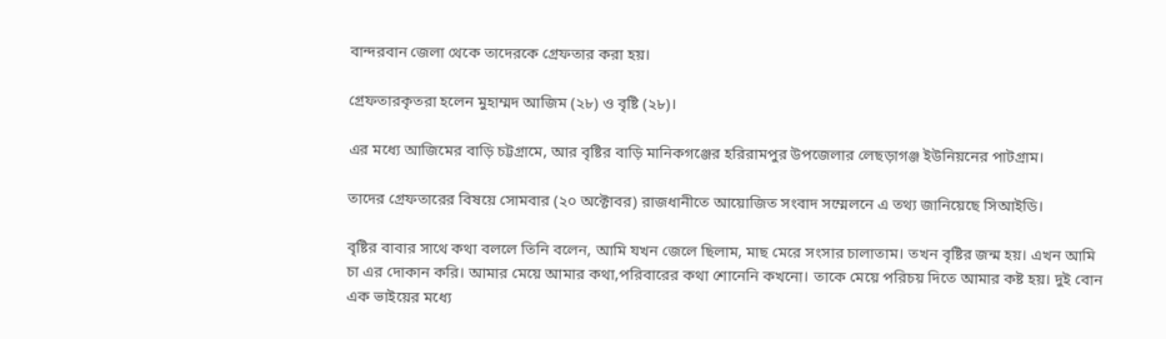বান্দরবান জেলা থেকে তাদেরকে গ্রেফতার করা হয়।

গ্রেফতারকৃতরা হলেন মুহাম্মদ আজিম (২৮) ও বৃষ্টি (২৮)।

এর মধ্যে আজিমের বাড়ি চট্টগ্রামে, আর বৃষ্টির বাড়ি মানিকগঞ্জের হরিরামপুর উপজেলার লেছড়াগঞ্জ ইউনিয়নের পাটগ্রাম।

তাদের গ্রেফতারের বিষয়ে সোমবার (২০ অক্টোবর) রাজধানীতে আয়োজিত সংবাদ সম্মেলনে এ তথ্য জানিয়েছে সিআইডি।

বৃষ্টির বাবার সাথে কথা বললে তিনি বলেন, আমি যখন জেলে ছিলাম, মাছ মেরে সংসার চালাতাম। তখন বৃষ্টির জন্ম হয়। এখন আমি চা এর দোকান করি। আমার মেয়ে আমার কথা,পরিবারের কথা শোনেনি কখনো। তাকে মেয়ে পরিচয় দিতে আমার কষ্ট হয়। দুই বোন এক ভাইয়ের মধ্যে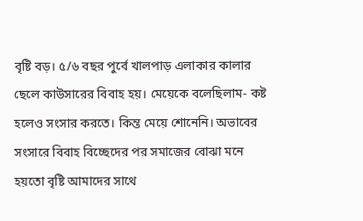বৃষ্টি বড়। ৫/৬ বছর পুর্বে খালপাড় এলাকার কালার ছেলে কাউসারের বিবাহ হয়। মেয়েকে বলেছিলাম- কষ্ট হলেও সংসার করতে। কিন্ত মেয়ে শোনেনি। অভাবের সংসারে বিবাহ বিচ্ছেদের পর সমাজের বোঝা মনে হয়তো বৃষ্টি আমাদের সাথে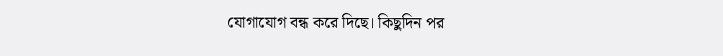যোগাযোগ বন্ধ করে দিছে। কিছুদিন পর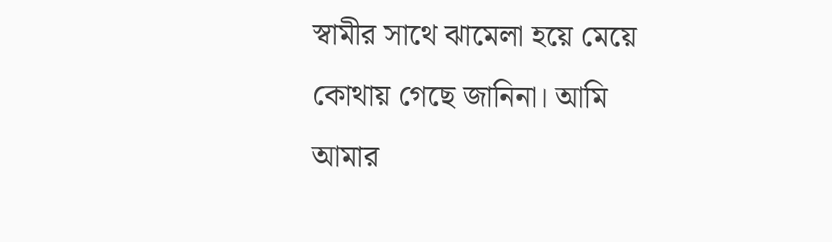স্বামীর সাথে ঝামেলা হয়ে মেয়ে কোথায় গেছে জানিনা। আমি আমার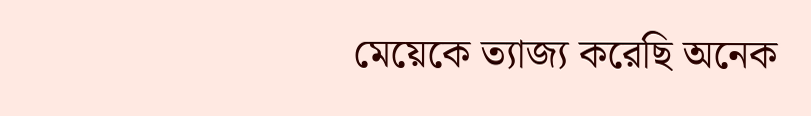মেয়েকে ত্যাজ্য করেছি অনেক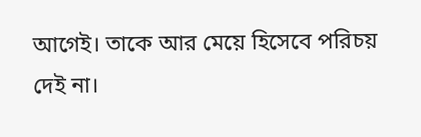আগেই। তাকে আর মেয়ে হিসেবে পরিচয় দেই না।